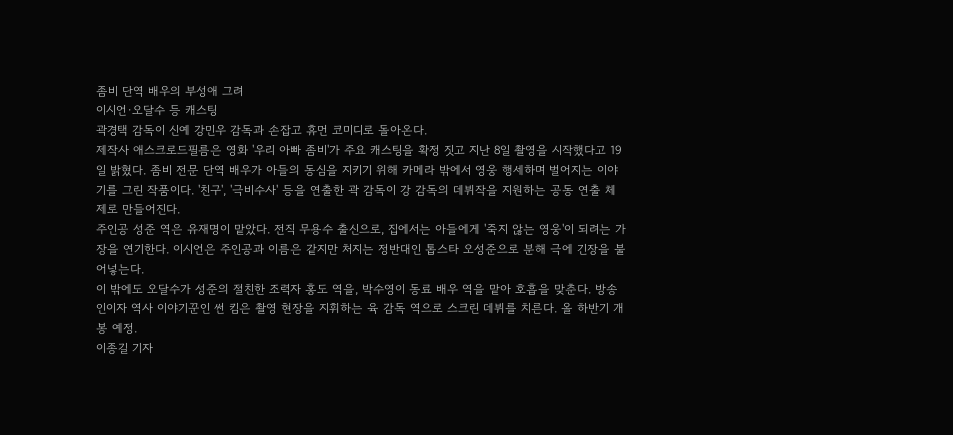좀비 단역 배우의 부성애 그려
이시언·오달수 등 캐스팅
곽경택 감독이 신예 강민우 감독과 손잡고 휴먼 코미디로 돌아온다.
제작사 애스크로드필름은 영화 '우리 아빠 좀비'가 주요 캐스팅을 확정 짓고 지난 8일 촬영을 시작했다고 19일 밝혔다. 좀비 전문 단역 배우가 아들의 동심을 지키기 위해 카메라 밖에서 영웅 행세하며 벌어지는 이야기를 그린 작품이다. '친구', '극비수사' 등을 연출한 곽 감독이 강 감독의 데뷔작을 지원하는 공동 연출 체제로 만들어진다.
주인공 성준 역은 유재명이 맡았다. 전직 무용수 출신으로, 집에서는 아들에게 '죽지 않는 영웅'이 되려는 가장을 연기한다. 이시언은 주인공과 이름은 같지만 처지는 정반대인 톱스타 오성준으로 분해 극에 긴장을 불어넣는다.
이 밖에도 오달수가 성준의 절친한 조력자 홍도 역을, 박수영이 동료 배우 역을 맡아 호흡을 맞춘다. 방송인이자 역사 이야기꾼인 썬 킴은 촬영 현장을 지휘하는 육 감독 역으로 스크린 데뷔를 치른다. 올 하반기 개봉 예정.
이종길 기자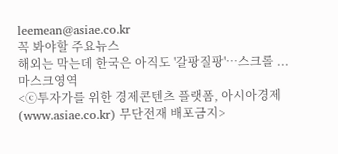leemean@asiae.co.kr
꼭 봐야할 주요뉴스
해외는 막는데 한국은 아직도 '갈팡질팡'…스크롤 ...
마스크영역
<ⓒ투자가를 위한 경제콘텐츠 플랫폼, 아시아경제(www.asiae.co.kr) 무단전재 배포금지>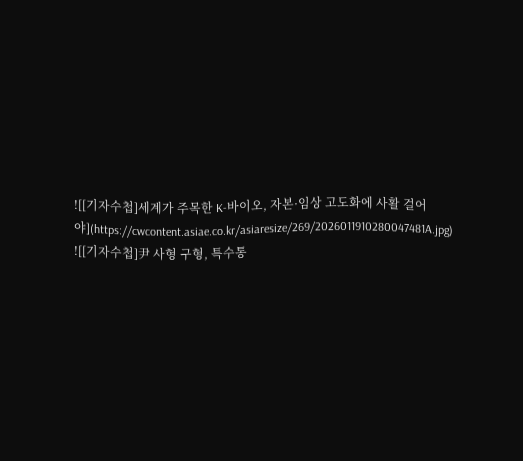![[기자수첩]세계가 주목한 K-바이오, 자본·임상 고도화에 사활 걸어야](https://cwcontent.asiae.co.kr/asiaresize/269/2026011910280047481A.jpg)
![[기자수첩]尹 사형 구형, 특수통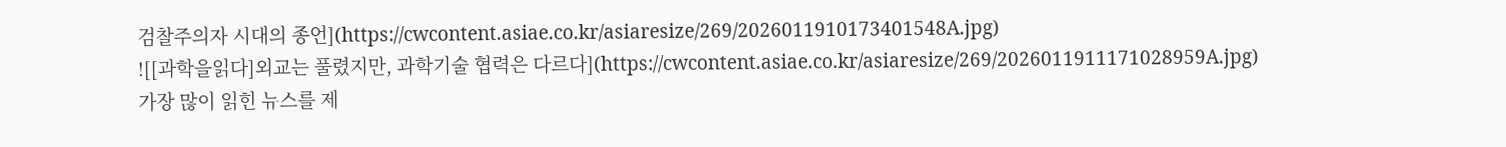검찰주의자 시대의 종언](https://cwcontent.asiae.co.kr/asiaresize/269/2026011910173401548A.jpg)
![[과학을읽다]외교는 풀렸지만, 과학기술 협력은 다르다](https://cwcontent.asiae.co.kr/asiaresize/269/2026011911171028959A.jpg)
가장 많이 읽힌 뉴스를 제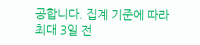공합니다. 집계 기준에 따라 최대 3일 전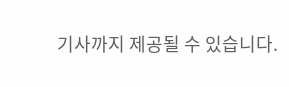기사까지 제공될 수 있습니다.